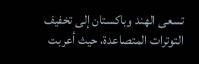تسعى الهند وباكستان إلى تخفيف التوترات المتصاعدة، حيث أعربت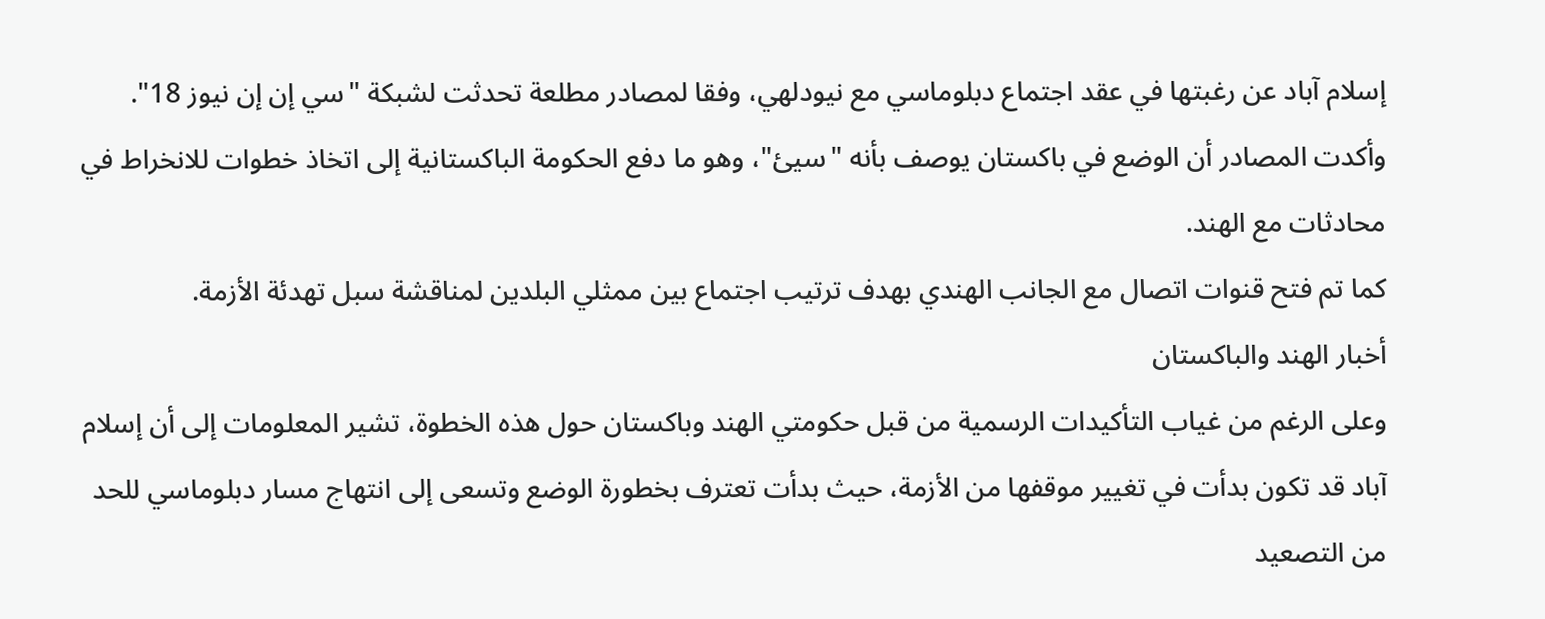إسلام آباد عن رغبتها في عقد اجتماع دبلوماسي مع نيودلهي، وفقا لمصادر مطلعة تحدثت لشبكة "سي إن إن نيوز 18".
وأكدت المصادر أن الوضع في باكستان يوصف بأنه "سيئ"، وهو ما دفع الحكومة الباكستانية إلى اتخاذ خطوات للانخراط في محادثات مع الهند.
كما تم فتح قنوات اتصال مع الجانب الهندي بهدف ترتيب اجتماع بين ممثلي البلدين لمناقشة سبل تهدئة الأزمة.
أخبار الهند والباكستان
وعلى الرغم من غياب التأكيدات الرسمية من قبل حكومتي الهند وباكستان حول هذه الخطوة، تشير المعلومات إلى أن إسلام آباد قد تكون بدأت في تغيير موقفها من الأزمة، حيث بدأت تعترف بخطورة الوضع وتسعى إلى انتهاج مسار دبلوماسي للحد من التصعيد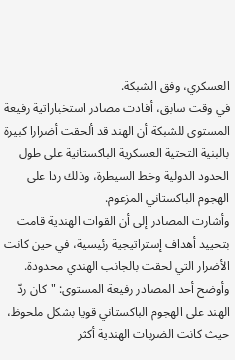العسكري، وفق الشبكة.
في وقت سابق، أفادت مصادر استخباراتية رفيعة المستوى للشبكة أن الهند قد ألحقت أضرارا كبيرة بالبنية التحتية العسكرية الباكستانية على طول الحدود الدولية وخط السيطرة، وذلك ردا على الهجوم الباكستاني المزعوم.
وأشارت المصادر إلى أن القوات الهندية قامت بتحييد أهداف إستراتيجية رئيسية، في حين كانت الأضرار التي لحقت بالجانب الهندي محدودة.
وأوضح أحد المصادر رفيعة المستوى: "كان ردّ الهند على الهجوم الباكستاني قويا بشكل ملحوظ، حيث كانت الضربات الهندية أكثر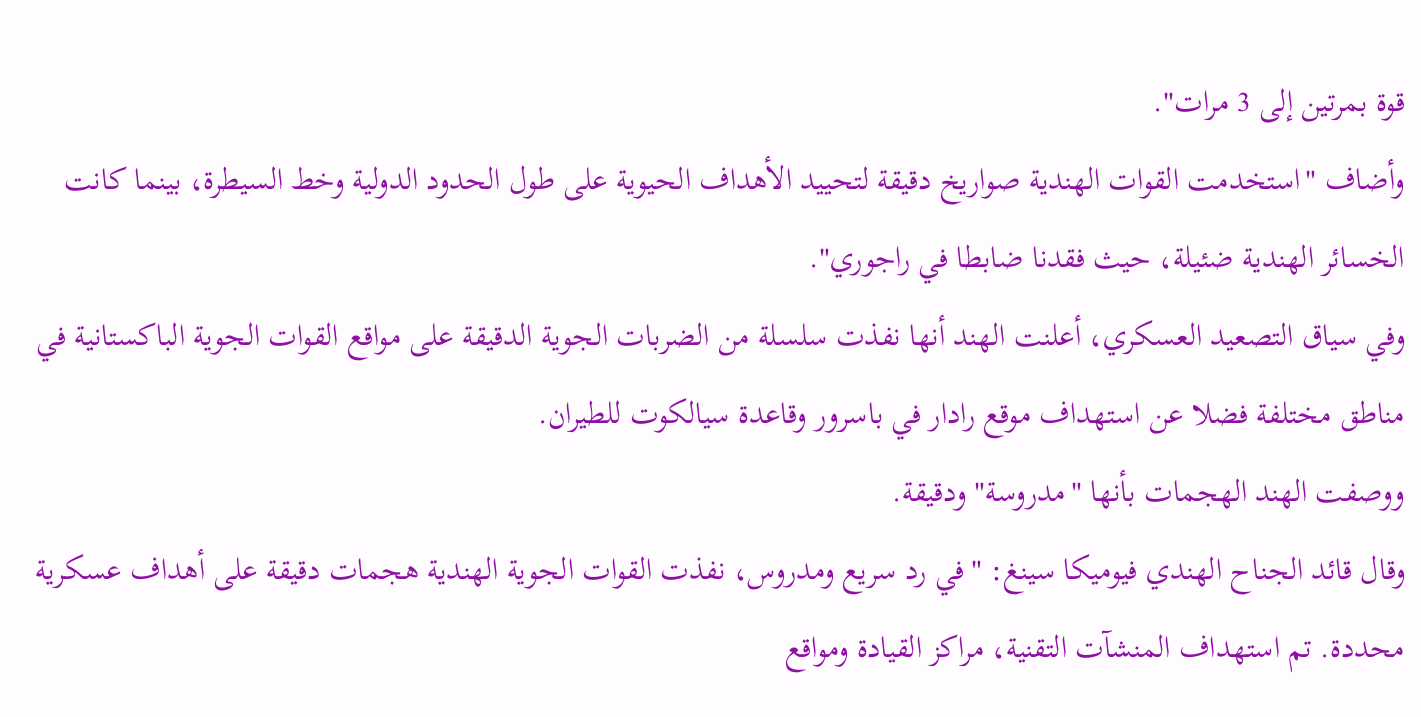قوة بمرتين إلى 3 مرات".
وأضاف "استخدمت القوات الهندية صواريخ دقيقة لتحييد الأهداف الحيوية على طول الحدود الدولية وخط السيطرة، بينما كانت الخسائر الهندية ضئيلة، حيث فقدنا ضابطا في راجوري".
وفي سياق التصعيد العسكري، أعلنت الهند أنها نفذت سلسلة من الضربات الجوية الدقيقة على مواقع القوات الجوية الباكستانية في مناطق مختلفة فضلا عن استهداف موقع رادار في باسرور وقاعدة سيالكوت للطيران.
ووصفت الهند الهجمات بأنها "مدروسة" ودقيقة.
وقال قائد الجناح الهندي فيوميكا سينغ: "في رد سريع ومدروس، نفذت القوات الجوية الهندية هجمات دقيقة على أهداف عسكرية محددة. تم استهداف المنشآت التقنية، مراكز القيادة ومواقع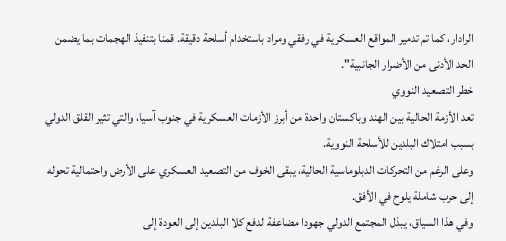الرادار، كما تم تدمير المواقع العسكرية في رفقي ومراد باستخدام أسلحة دقيقة. قمنا بتنفيذ الهجمات بما يضمن الحد الأدنى من الأضرار الجانبية".
خطر التصعيد النووي
تعد الأزمة الحالية بين الهند وباكستان واحدة من أبرز الأزمات العسكرية في جنوب آسيا، والتي تثير القلق الدولي بسبب امتلاك البلدين للأسلحة النووية.
وعلى الرغم من التحركات الدبلوماسية الحالية، يبقى الخوف من التصعيد العسكري على الأرض واحتمالية تحوله إلى حرب شاملة يلوح في الأفق.
وفي هذا السياق، يبذل المجتمع الدولي جهودا مضاعفة لدفع كلا البلدين إلى العودة إلى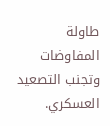طاولة المفاوضات وتجنب التصعيد العسكري.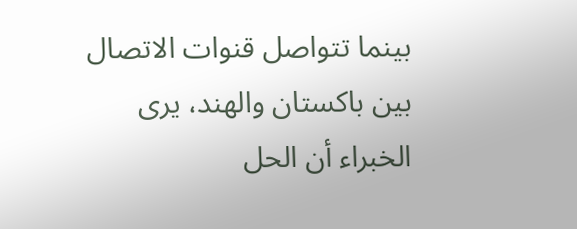بينما تتواصل قنوات الاتصال بين باكستان والهند، يرى الخبراء أن الحل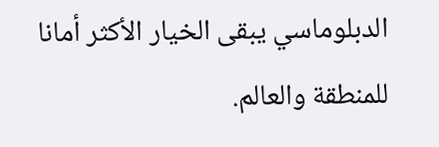الدبلوماسي يبقى الخيار الأكثر أمانا للمنطقة والعالم.